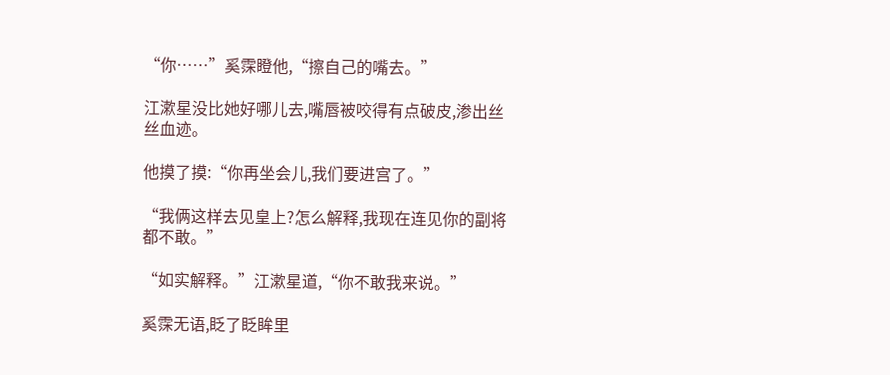“你……”奚霂瞪他,“擦自己的嘴去。”

江漱星没比她好哪儿去,嘴唇被咬得有点破皮,渗出丝丝血迹。

他摸了摸:“你再坐会儿,我们要进宫了。”

“我俩这样去见皇上?怎么解释,我现在连见你的副将都不敢。”

“如实解释。”江漱星道,“你不敢我来说。”

奚霂无语,眨了眨眸里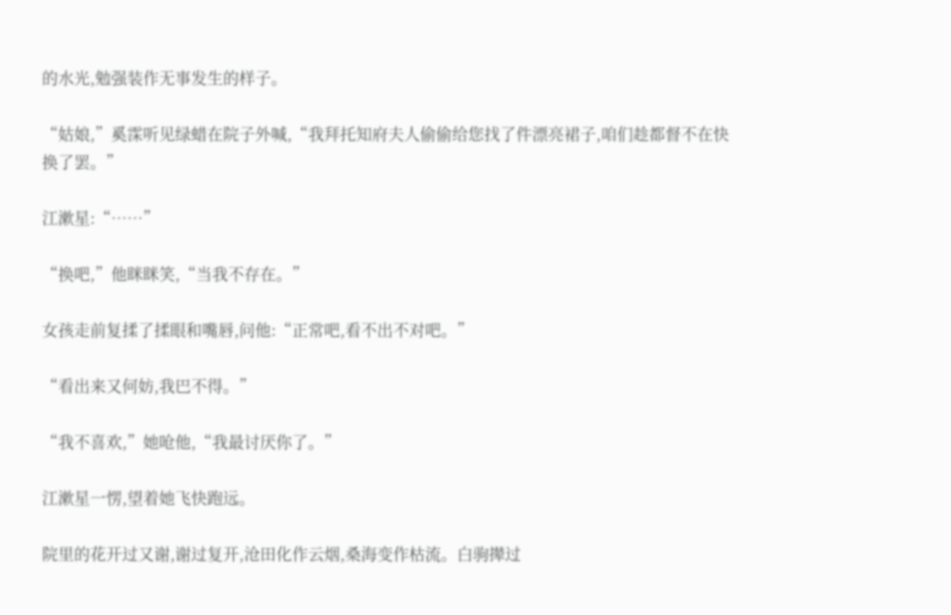的水光,勉强装作无事发生的样子。

“姑娘,”奚霂听见绿蜡在院子外喊,“我拜托知府夫人偷偷给您找了件漂亮裙子,咱们趁都督不在快换了罢。”

江漱星:“……”

“换吧,”他眯眯笑,“当我不存在。”

女孩走前复揉了揉眼和嘴唇,问他:“正常吧,看不出不对吧。”

“看出来又何妨,我巴不得。”

“我不喜欢,”她呛他,“我最讨厌你了。”

江漱星一愣,望着她飞快跑远。

院里的花开过又谢,谢过复开,沧田化作云烟,桑海变作枯流。白驹撵过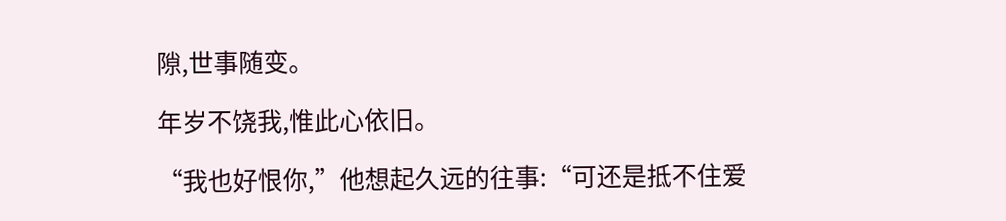隙,世事随变。

年岁不饶我,惟此心依旧。

“我也好恨你,”他想起久远的往事:“可还是抵不住爱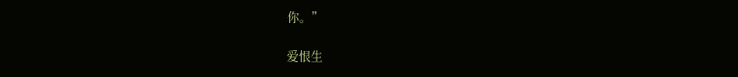你。”

爱恨生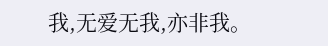我,无爱无我,亦非我。